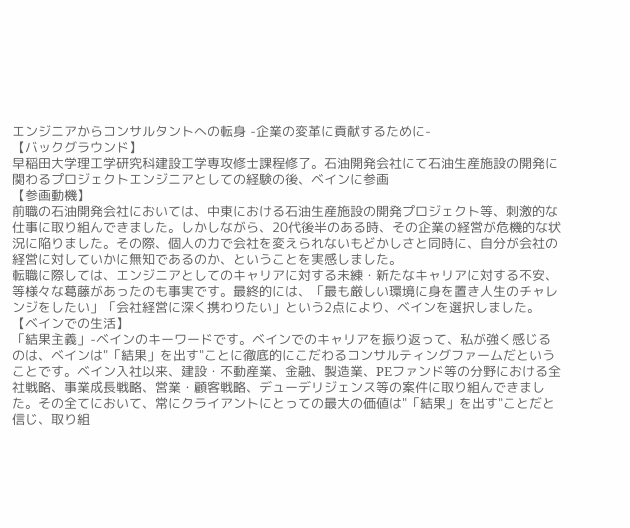エンジニアからコンサルタントへの転身 -企業の変革に貢献するために-
【バックグラウンド】
早稲田大学理工学研究科建設工学専攻修士課程修了。石油開発会社にて石油生産施設の開発に関わるプロジェクトエンジニアとしての経験の後、ベインに参画
【参画動機】
前職の石油開発会社においては、中東における石油生産施設の開発プロジェクト等、刺激的な仕事に取り組んできました。しかしながら、20代後半のある時、その企業の経営が危機的な状況に陥りました。その際、個人の力で会社を変えられないもどかしさと同時に、自分が会社の経営に対していかに無知であるのか、ということを実感しました。
転職に際しては、エンジニアとしてのキャリアに対する未練・新たなキャリアに対する不安、等様々な葛藤があったのも事実です。最終的には、「最も厳しい環境に身を置き人生のチャレンジをしたい」「会社経営に深く携わりたい」という2点により、ベインを選択しました。
【ベインでの生活】
「結果主義」-ベインのキーワードです。ベインでのキャリアを振り返って、私が強く感じるのは、ベインは"「結果」を出す"ことに徹底的にこだわるコンサルティングファームだということです。ベイン入社以来、建設・不動産業、金融、製造業、PEファンド等の分野における全社戦略、事業成長戦略、営業・顧客戦略、デューデリジェンス等の案件に取り組んできました。その全てにおいて、常にクライアントにとっての最大の価値は"「結果」を出す"ことだと信じ、取り組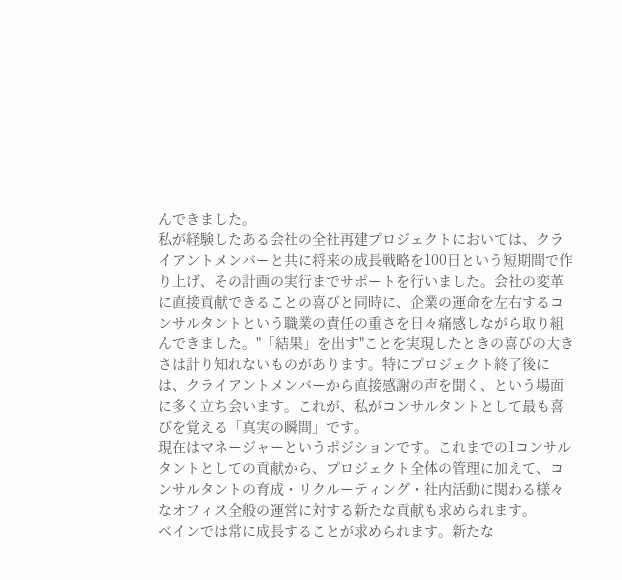んできました。
私が経験したある会社の全社再建プロジェクトにおいては、クライアントメンバーと共に将来の成長戦略を100日という短期間で作り上げ、その計画の実行までサポートを行いました。会社の変革に直接貢献できることの喜びと同時に、企業の運命を左右するコンサルタントという職業の責任の重さを日々痛感しながら取り組んできました。"「結果」を出す"ことを実現したときの喜びの大きさは計り知れないものがあります。特にプロジェクト終了後には、クライアントメンバーから直接感謝の声を聞く、という場面に多く立ち会います。これが、私がコンサルタントとして最も喜びを覚える「真実の瞬間」です。
現在はマネージャーというポジションです。これまでの1コンサルタントとしての貢献から、プロジェクト全体の管理に加えて、コンサルタントの育成・リクルーティング・社内活動に関わる様々なオフィス全般の運営に対する新たな貢献も求められます。
ベインでは常に成長することが求められます。新たな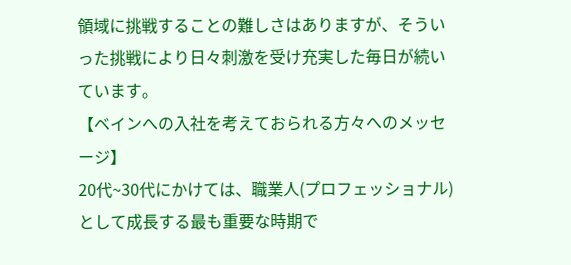領域に挑戦することの難しさはありますが、そういった挑戦により日々刺激を受け充実した毎日が続いています。
【ベインへの入社を考えておられる方々へのメッセージ】
20代~30代にかけては、職業人(プロフェッショナル)として成長する最も重要な時期で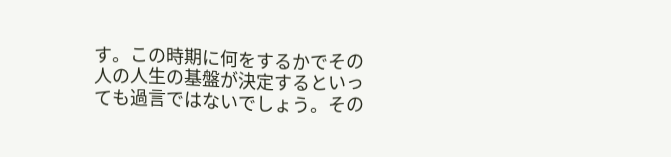す。この時期に何をするかでその人の人生の基盤が決定するといっても過言ではないでしょう。その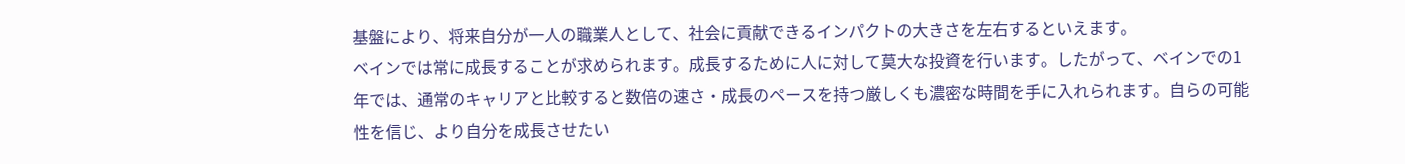基盤により、将来自分が一人の職業人として、社会に貢献できるインパクトの大きさを左右するといえます。
ベインでは常に成長することが求められます。成長するために人に対して莫大な投資を行います。したがって、ベインでの1年では、通常のキャリアと比較すると数倍の速さ・成長のペースを持つ厳しくも濃密な時間を手に入れられます。自らの可能性を信じ、より自分を成長させたい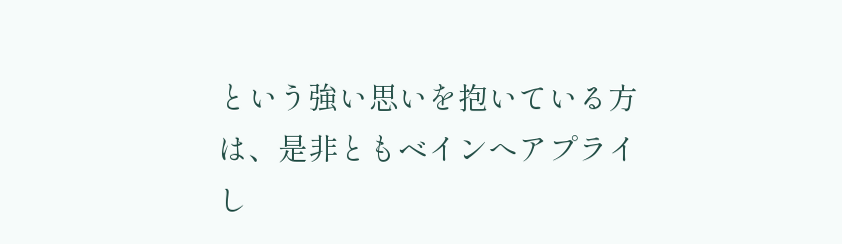という強い思いを抱いている方は、是非ともベインへアプライし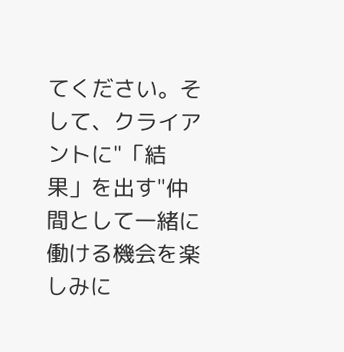てください。そして、クライアントに"「結果」を出す"仲間として一緒に働ける機会を楽しみに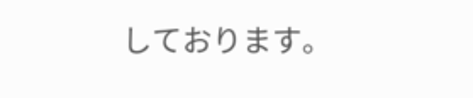しております。